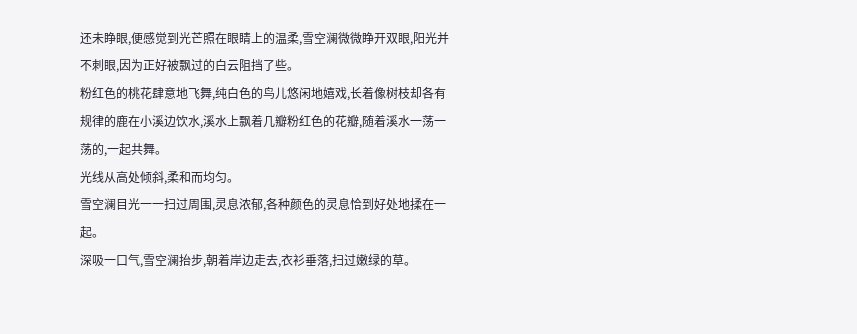还未睁眼,便感觉到光芒照在眼睛上的温柔,雪空澜微微睁开双眼,阳光并不刺眼,因为正好被飘过的白云阻挡了些。
粉红色的桃花肆意地飞舞,纯白色的鸟儿悠闲地嬉戏,长着像树枝却各有规律的鹿在小溪边饮水,溪水上飘着几瓣粉红色的花瓣,随着溪水一荡一荡的,一起共舞。
光线从高处倾斜,柔和而均匀。
雪空澜目光一一扫过周围,灵息浓郁,各种颜色的灵息恰到好处地揉在一起。
深吸一口气,雪空澜抬步,朝着岸边走去,衣衫垂落,扫过嫩绿的草。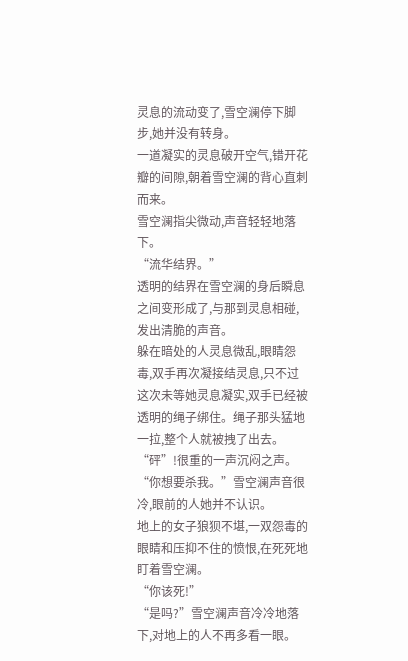灵息的流动变了,雪空澜停下脚步,她并没有转身。
一道凝实的灵息破开空气,错开花瓣的间隙,朝着雪空澜的背心直刺而来。
雪空澜指尖微动,声音轻轻地落下。
“流华结界。”
透明的结界在雪空澜的身后瞬息之间变形成了,与那到灵息相碰,发出清脆的声音。
躲在暗处的人灵息微乱,眼睛怨毒,双手再次凝接结灵息,只不过这次未等她灵息凝实,双手已经被透明的绳子绑住。绳子那头猛地一拉,整个人就被拽了出去。
“砰”!很重的一声沉闷之声。
“你想要杀我。”雪空澜声音很冷,眼前的人她并不认识。
地上的女子狼狈不堪,一双怨毒的眼睛和压抑不住的愤恨,在死死地盯着雪空澜。
“你该死!”
“是吗?”雪空澜声音冷冷地落下,对地上的人不再多看一眼。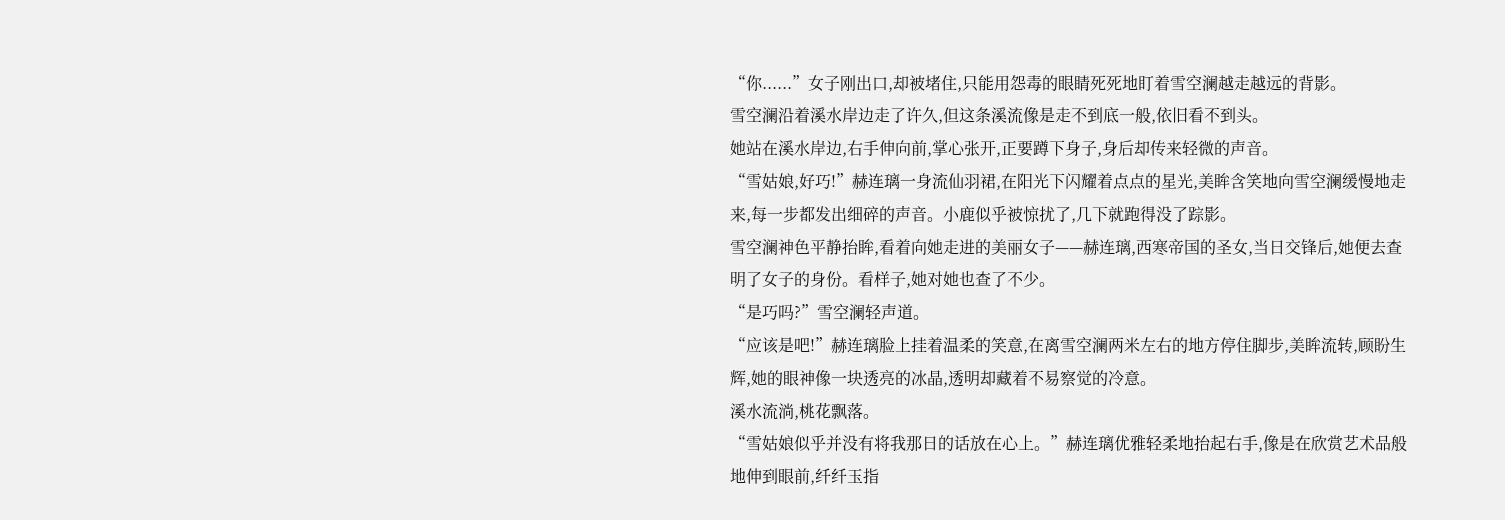“你......”女子刚出口,却被堵住,只能用怨毒的眼睛死死地盯着雪空澜越走越远的背影。
雪空澜沿着溪水岸边走了许久,但这条溪流像是走不到底一般,依旧看不到头。
她站在溪水岸边,右手伸向前,掌心张开,正要蹲下身子,身后却传来轻微的声音。
“雪姑娘,好巧!”赫连璃一身流仙羽裙,在阳光下闪耀着点点的星光,美眸含笑地向雪空澜缓慢地走来,每一步都发出细碎的声音。小鹿似乎被惊扰了,几下就跑得没了踪影。
雪空澜神色平静抬眸,看着向她走进的美丽女子——赫连璃,西寒帝国的圣女,当日交锋后,她便去查明了女子的身份。看样子,她对她也查了不少。
“是巧吗?”雪空澜轻声道。
“应该是吧!”赫连璃脸上挂着温柔的笑意,在离雪空澜两米左右的地方停住脚步,美眸流转,顾盼生辉,她的眼神像一块透亮的冰晶,透明却藏着不易察觉的冷意。
溪水流淌,桃花飘落。
“雪姑娘似乎并没有将我那日的话放在心上。”赫连璃优雅轻柔地抬起右手,像是在欣赏艺术品般地伸到眼前,纤纤玉指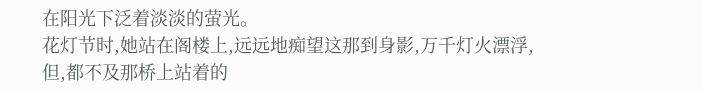在阳光下泛着淡淡的萤光。
花灯节时,她站在阁楼上,远远地痴望这那到身影,万千灯火漂浮,但,都不及那桥上站着的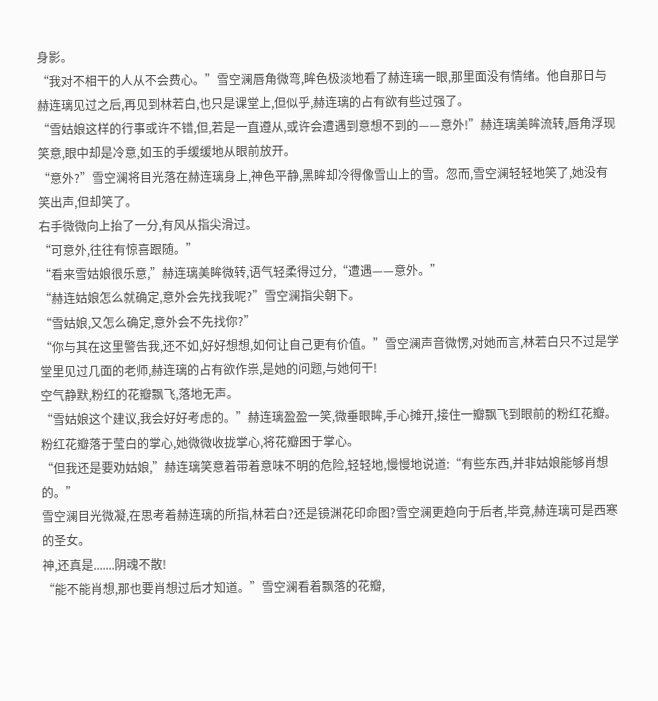身影。
“我对不相干的人从不会费心。”雪空澜唇角微弯,眸色极淡地看了赫连璃一眼,那里面没有情绪。他自那日与赫连璃见过之后,再见到林若白,也只是课堂上,但似乎,赫连璃的占有欲有些过强了。
“雪姑娘这样的行事或许不错,但,若是一直遵从,或许会遭遇到意想不到的——意外!”赫连璃美眸流转,唇角浮现笑意,眼中却是冷意,如玉的手缓缓地从眼前放开。
“意外?”雪空澜将目光落在赫连璃身上,神色平静,黑眸却冷得像雪山上的雪。忽而,雪空澜轻轻地笑了,她没有笑出声,但却笑了。
右手微微向上抬了一分,有风从指尖滑过。
“可意外,往往有惊喜跟随。”
“看来雪姑娘很乐意,”赫连璃美眸微转,语气轻柔得过分,“遭遇——意外。”
“赫连姑娘怎么就确定,意外会先找我呢?”雪空澜指尖朝下。
“雪姑娘,又怎么确定,意外会不先找你?”
“你与其在这里警告我,还不如,好好想想,如何让自己更有价值。”雪空澜声音微愣,对她而言,林若白只不过是学堂里见过几面的老师,赫连璃的占有欲作祟,是她的问题,与她何干!
空气静默,粉红的花瓣飘飞,落地无声。
“雪姑娘这个建议,我会好好考虑的。”赫连璃盈盈一笑,微垂眼眸,手心摊开,接住一瓣飘飞到眼前的粉红花瓣。粉红花瓣落于莹白的掌心,她微微收拢掌心,将花瓣困于掌心。
“但我还是要劝姑娘,”赫连璃笑意着带着意味不明的危险,轻轻地,慢慢地说道:“有些东西,并非姑娘能够肖想的。”
雪空澜目光微凝,在思考着赫连璃的所指,林若白?还是镜渊花印命图?雪空澜更趋向于后者,毕竟,赫连璃可是西寒的圣女。
神,还真是.......阴魂不散!
“能不能肖想,那也要肖想过后才知道。”雪空澜看着飘落的花瓣,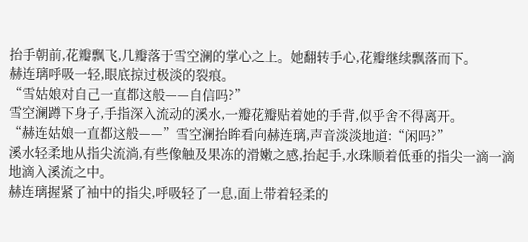抬手朝前,花瓣飘飞,几瓣落于雪空澜的掌心之上。她翻转手心,花瓣继续飘落而下。
赫连璃呼吸一轻,眼底掠过极淡的裂痕。
“雪姑娘对自己一直都这般——自信吗?”
雪空澜蹲下身子,手指深入流动的溪水,一瓣花瓣贴着她的手背,似乎舍不得离开。
“赫连姑娘一直都这般——”雪空澜抬眸看向赫连璃,声音淡淡地道:“闲吗?”
溪水轻柔地从指尖流淌,有些像触及果冻的滑嫩之感,抬起手,水珠顺着低垂的指尖一滴一滴地滴入溪流之中。
赫连璃握紧了袖中的指尖,呼吸轻了一息,面上带着轻柔的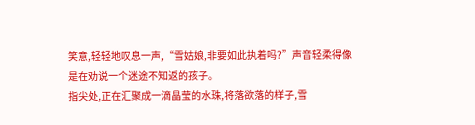笑意,轻轻地叹息一声,“雪姑娘,非要如此执着吗?”声音轻柔得像是在劝说一个迷途不知返的孩子。
指尖处,正在汇聚成一滴晶莹的水珠,将落欲落的样子,雪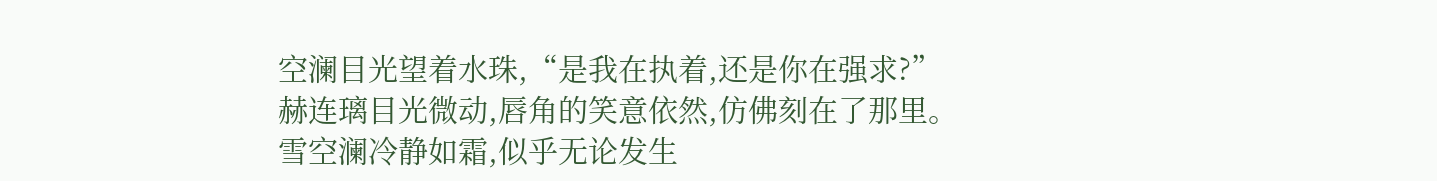空澜目光望着水珠,“是我在执着,还是你在强求?”
赫连璃目光微动,唇角的笑意依然,仿佛刻在了那里。
雪空澜冷静如霜,似乎无论发生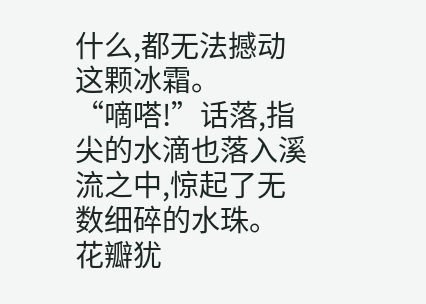什么,都无法撼动这颗冰霜。
“嘀嗒!”话落,指尖的水滴也落入溪流之中,惊起了无数细碎的水珠。
花瓣犹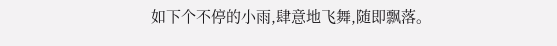如下个不停的小雨,肆意地飞舞,随即飘落。